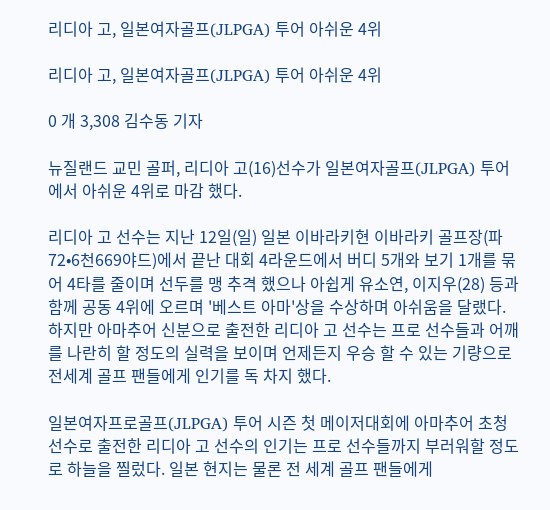리디아 고, 일본여자골프(JLPGA) 투어 아쉬운 4위

리디아 고, 일본여자골프(JLPGA) 투어 아쉬운 4위

0 개 3,308 김수동 기자

뉴질랜드 교민 골퍼, 리디아 고(16)선수가 일본여자골프(JLPGA) 투어에서 아쉬운 4위로 마감 했다.

리디아 고 선수는 지난 12일(일) 일본 이바라키현 이바라키 골프장(파 72•6천669야드)에서 끝난 대회 4라운드에서 버디 5개와 보기 1개를 묶어 4타를 줄이며 선두를 맹 추격 했으나 아쉽게 유소연, 이지우(28) 등과 함께 공동 4위에 오르며 '베스트 아마'상을 수상하며 아쉬움을 달랬다. 하지만 아마추어 신분으로 출전한 리디아 고 선수는 프로 선수들과 어깨를 나란히 할 정도의 실력을 보이며 언제든지 우승 할 수 있는 기량으로 전세계 골프 팬들에게 인기를 독 차지 했다.

일본여자프로골프(JLPGA) 투어 시즌 첫 메이저대회에 아마추어 초청선수로 출전한 리디아 고 선수의 인기는 프로 선수들까지 부러워할 정도로 하늘을 찔렀다. 일본 현지는 물론 전 세계 골프 팬들에게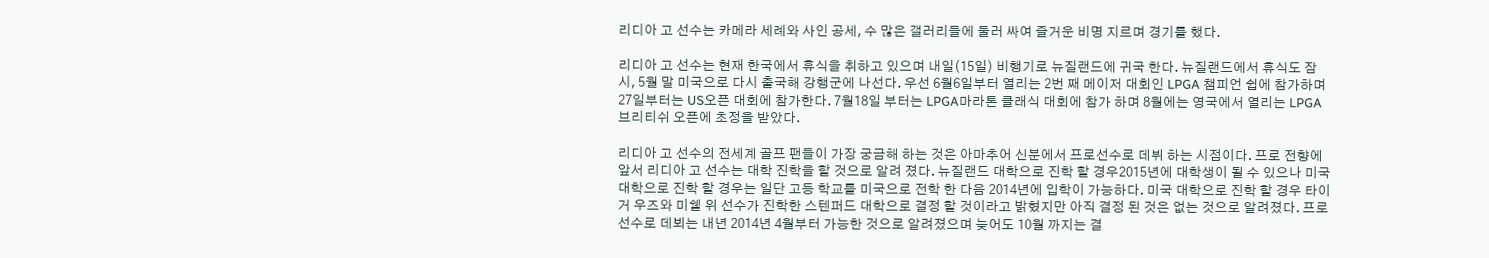리디아 고 선수는 카메라 세례와 사인 공세, 수 많은 갤러리들에 둘러 싸여 즐거운 비명 지르며 경기를 했다.

리디아 고 선수는 현재 한국에서 휴식을 취하고 있으며 내일(15일) 비행기로 뉴질랜드에 귀국 한다. 뉴질랜드에서 휴식도 잠시, 5월 말 미국으로 다시 출국해 강행군에 나선다. 우선 6월6일부터 열리는 2번 째 메이저 대회인 LPGA 챔피언 쉽에 참가하며 27일부터는 US오픈 대회에 참가한다. 7월18일 부터는 LPGA마라톤 클래식 대회에 참가 하며 8월에는 영국에서 열리는 LPGA브리티쉬 오픈에 초정을 받았다.

리디아 고 선수의 전세계 골프 팬들이 가장 궁금해 하는 것은 아마추어 신분에서 프로선수로 데뷔 하는 시점이다. 프로 전향에 앞서 리디아 고 선수는 대학 진학을 할 것으로 알려 졌다. 뉴질랜드 대학으로 진학 할 경우2015년에 대학생이 될 수 있으나 미국대학으로 진학 할 경우는 일단 고등 학교를 미국으로 전학 한 다음 2014년에 입학이 가능하다. 미국 대학으로 진학 할 경우 타이거 우즈와 미쉘 위 선수가 진학한 스텐퍼드 대학으로 결정 할 것이라고 밝혔지만 아직 결정 된 것은 없는 것으로 알려졌다. 프로 선수로 데뵈는 내년 2014년 4월부터 가능한 것으로 알려졌으며 늦어도 10월 까지는 결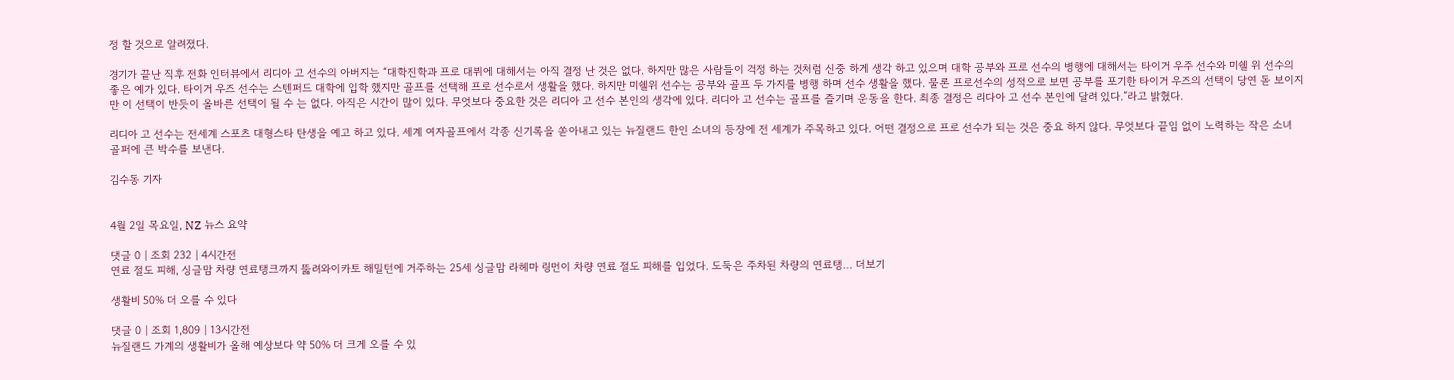정 할 것으로 알려졌다.

경기가 끝난 직후 전화 인터뷰에서 리디아 고 선수의 아버지는 “대학진학과 프로 대뷔에 대해서는 아직 결정 난 것은 없다. 하지만 많은 사람들이 걱정 하는 것처럼 신중 하게 생각 하고 있으며 대학 공부와 프로 선수의 병행에 대해서는 타이거 우주 선수와 미쉘 위 선수의 좋은 예가 있다. 타이거 우즈 선수는 스텐퍼드 대학에 입학 했지만 골프를 선택해 프로 선수로서 생활을 했다. 하지만 미쉘위 선수는 공부와 골프 두 가지를 병행 하며 선수 생활을 했다. 물론 프로선수의 성적으로 보면 공부를 포기한 타이거 우즈의 선택이 당연 돋 보이지만 이 선택이 반듯이 올바른 선택이 될 수 는 없다. 아직은 시간이 많이 있다. 무엇보다 중요한 것은 리디아 고 선수 본인의 생각에 있다. 리디아 고 선수는 골프를 즐기며 운동을 한다. 최종 결정은 리다아 고 선수 본인에 달려 있다.”라고 밝혔다.

리디아 고 선수는 전세계 스포츠 대형스타 탄생을 예고 하고 있다. 세계 여자골프에서 각종 신기록을 쏟아내고 있는 뉴질랜드 한인 소녀의 등장에 전 세계가 주목하고 있다. 어떤 결정으로 프로 선수가 되는 것은 중요 하지 않다. 무엇보다 끝임 없이 노력하는 작은 소녀 골퍼에 큰 박수를 보낸다.

김수동 기자


4월 2일 목요일, NZ 뉴스 요약

댓글 0 | 조회 232 | 4시간전
연료 절도 피해, 싱글맘 차량 연료탱크까지 뚫려와이카토 해밀턴에 거주하는 25세 싱글맘 라헤마 링먼이 차량 연료 절도 피해를 입었다. 도둑은 주차된 차량의 연료탱… 더보기

생활비 50% 더 오를 수 있다

댓글 0 | 조회 1,809 | 13시간전
뉴질랜드 가계의 생활비가 올해 예상보다 약 50% 더 크게 오를 수 있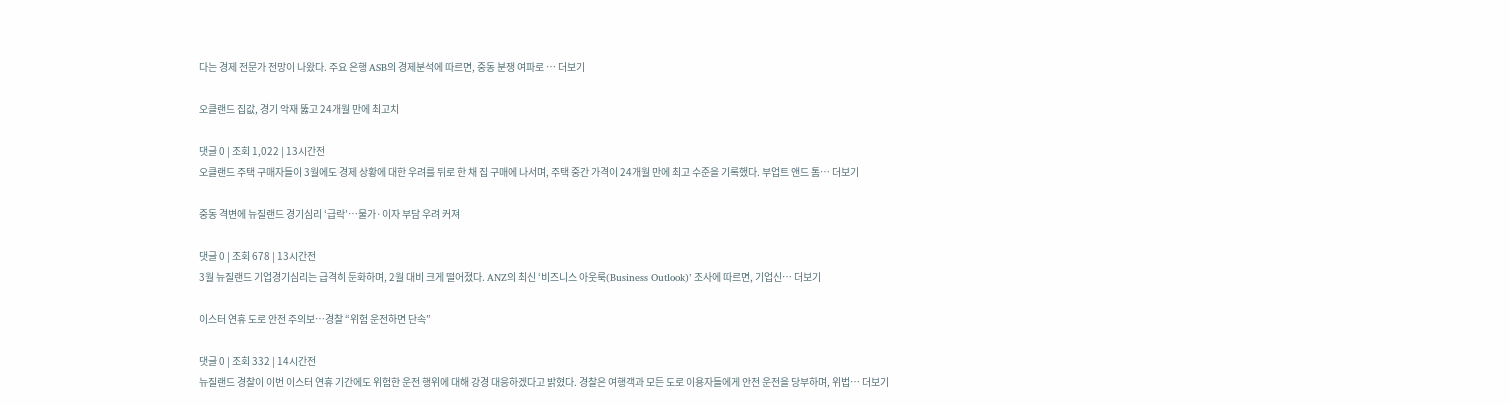다는 경제 전문가 전망이 나왔다. 주요 은행 ASB의 경제분석에 따르면, 중동 분쟁 여파로 … 더보기

오클랜드 집값, 경기 악재 뚫고 24개월 만에 최고치

댓글 0 | 조회 1,022 | 13시간전
오클랜드 주택 구매자들이 3월에도 경제 상황에 대한 우려를 뒤로 한 채 집 구매에 나서며, 주택 중간 가격이 24개월 만에 최고 수준을 기록했다. 부업트 앤드 톰… 더보기

중동 격변에 뉴질랜드 경기심리 ‘급락’…물가·이자 부담 우려 커져

댓글 0 | 조회 678 | 13시간전
3월 뉴질랜드 기업경기심리는 급격히 둔화하며, 2월 대비 크게 떨어졌다. ANZ의 최신 ‘비즈니스 아웃룩(Business Outlook)’ 조사에 따르면, 기업신… 더보기

이스터 연휴 도로 안전 주의보…경찰 “위험 운전하면 단속”

댓글 0 | 조회 332 | 14시간전
뉴질랜드 경찰이 이번 이스터 연휴 기간에도 위험한 운전 행위에 대해 강경 대응하겠다고 밝혔다. 경찰은 여행객과 모든 도로 이용자들에게 안전 운전을 당부하며, 위법… 더보기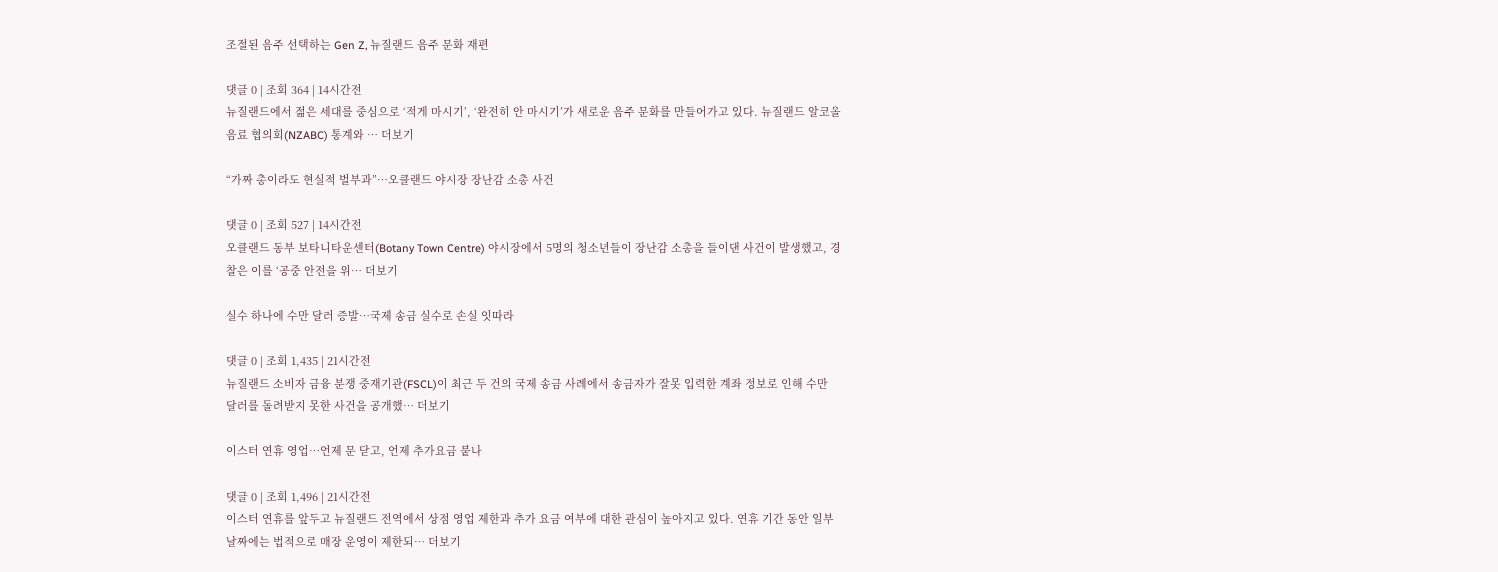조절된 음주 선택하는 Gen Z, 뉴질랜드 음주 문화 재편

댓글 0 | 조회 364 | 14시간전
뉴질랜드에서 젊은 세대를 중심으로 ‘적게 마시기’, ‘완전히 안 마시기’가 새로운 음주 문화를 만들어가고 있다. 뉴질랜드 알코올 음료 협의회(NZABC) 통계와 … 더보기

“가짜 총이라도 현실적 벌부과”…오클랜드 야시장 장난감 소총 사건

댓글 0 | 조회 527 | 14시간전
오클랜드 동부 보타니타운센터(Botany Town Centre) 야시장에서 5명의 청소년들이 장난감 소총을 들이댄 사건이 발생했고, 경찰은 이를 ‘공중 안전을 위… 더보기

실수 하나에 수만 달러 증발…국제 송금 실수로 손실 잇따라

댓글 0 | 조회 1,435 | 21시간전
뉴질랜드 소비자 금융 분쟁 중재기관(FSCL)이 최근 두 건의 국제 송금 사례에서 송금자가 잘못 입력한 계좌 정보로 인해 수만 달러를 돌려받지 못한 사건을 공개했… 더보기

이스터 연휴 영업…언제 문 닫고, 언제 추가요금 붙나

댓글 0 | 조회 1,496 | 21시간전
이스터 연휴를 앞두고 뉴질랜드 전역에서 상점 영업 제한과 추가 요금 여부에 대한 관심이 높아지고 있다. 연휴 기간 동안 일부 날짜에는 법적으로 매장 운영이 제한되… 더보기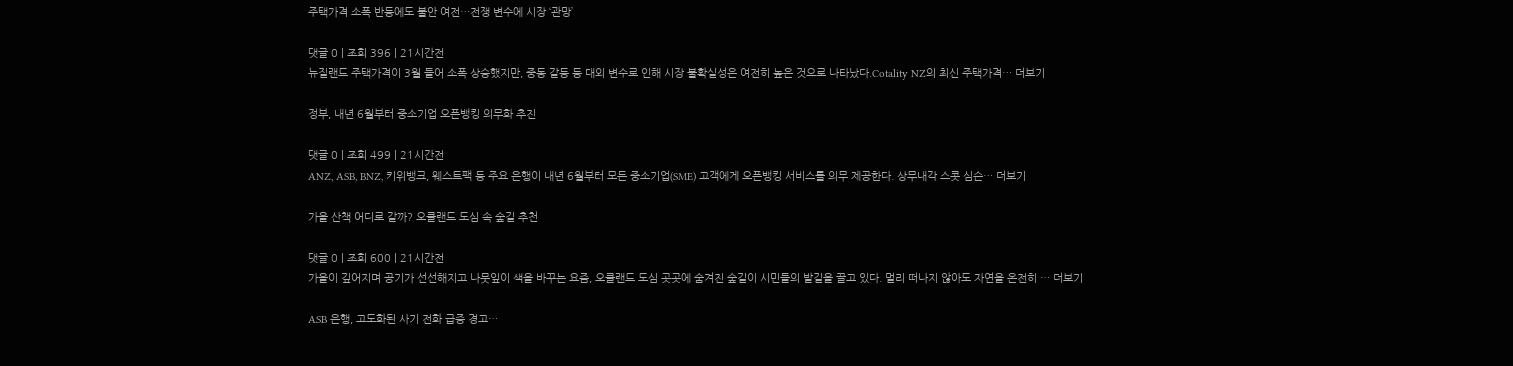주택가격 소폭 반등에도 불안 여전…전쟁 변수에 시장 ‘관망’

댓글 0 | 조회 396 | 21시간전
뉴질랜드 주택가격이 3월 들어 소폭 상승했지만, 중동 갈등 등 대외 변수로 인해 시장 불확실성은 여전히 높은 것으로 나타났다.Cotality NZ의 최신 주택가격… 더보기

정부, 내년 6월부터 중소기업 오픈뱅킹 의무화 추진

댓글 0 | 조회 499 | 21시간전
ANZ, ASB, BNZ, 키위뱅크, 웨스트팩 등 주요 은행이 내년 6월부터 모든 중소기업(SME) 고객에게 오픈뱅킹 서비스를 의무 제공한다. 상무내각 스콧 심슨… 더보기

가을 산책 어디로 갈까? 오클랜드 도심 속 숲길 추천

댓글 0 | 조회 600 | 21시간전
가을이 깊어지며 공기가 선선해지고 나뭇잎이 색을 바꾸는 요즘, 오클랜드 도심 곳곳에 숨겨진 숲길이 시민들의 발길을 끌고 있다. 멀리 떠나지 않아도 자연을 온전히 … 더보기

ASB 은행, 고도화된 사기 전화 급증 경고…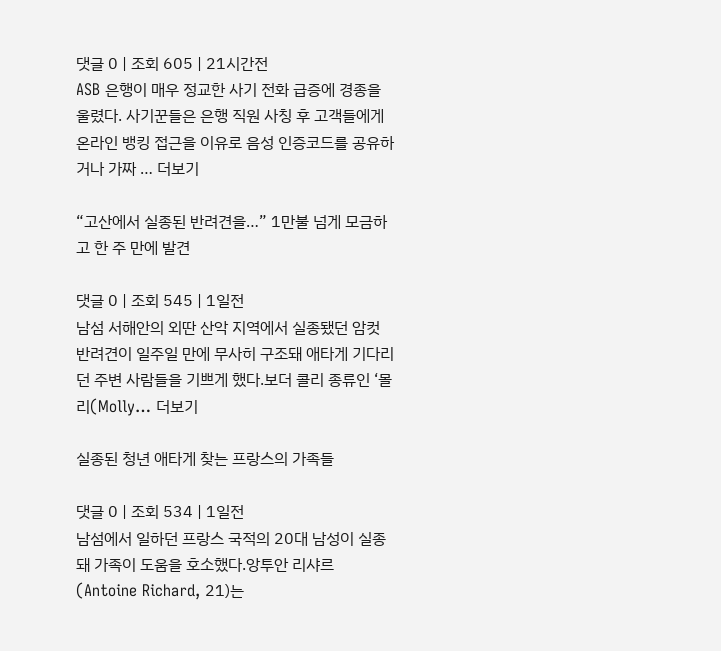댓글 0 | 조회 605 | 21시간전
ASB 은행이 매우 정교한 사기 전화 급증에 경종을 울렸다. 사기꾼들은 은행 직원 사칭 후 고객들에게 온라인 뱅킹 접근을 이유로 음성 인증코드를 공유하거나 가짜 … 더보기

“고산에서 실종된 반려견을…” 1만불 넘게 모금하고 한 주 만에 발견

댓글 0 | 조회 545 | 1일전
남섬 서해안의 외딴 산악 지역에서 실종됐던 암컷 반려견이 일주일 만에 무사히 구조돼 애타게 기다리던 주변 사람들을 기쁘게 했다.보더 콜리 종류인 ‘몰리(Molly… 더보기

실종된 청년 애타게 찾는 프랑스의 가족들

댓글 0 | 조회 534 | 1일전
남섬에서 일하던 프랑스 국적의 20대 남성이 실종돼 가족이 도움을 호소했다.앙투안 리샤르(Antoine Richard, 21)는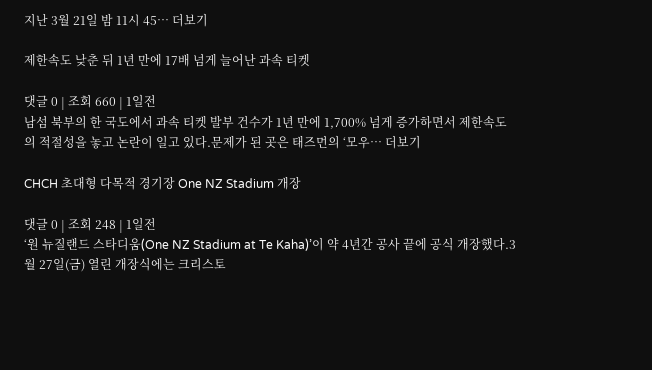지난 3월 21일 밤 11시 45… 더보기

제한속도 낮춘 뒤 1년 만에 17배 넘게 늘어난 과속 티켓

댓글 0 | 조회 660 | 1일전
남섬 북부의 한 국도에서 과속 티켓 발부 건수가 1년 만에 1,700% 넘게 증가하면서 제한속도의 적절성을 놓고 논란이 일고 있다.문제가 된 곳은 태즈먼의 ‘모우… 더보기

CHCH 초대형 다목적 경기장 One NZ Stadium 개장

댓글 0 | 조회 248 | 1일전
‘원 뉴질랜드 스타디움(One NZ Stadium at Te Kaha)’이 약 4년간 공사 끝에 공식 개장했다.3월 27일(금) 열린 개장식에는 크리스토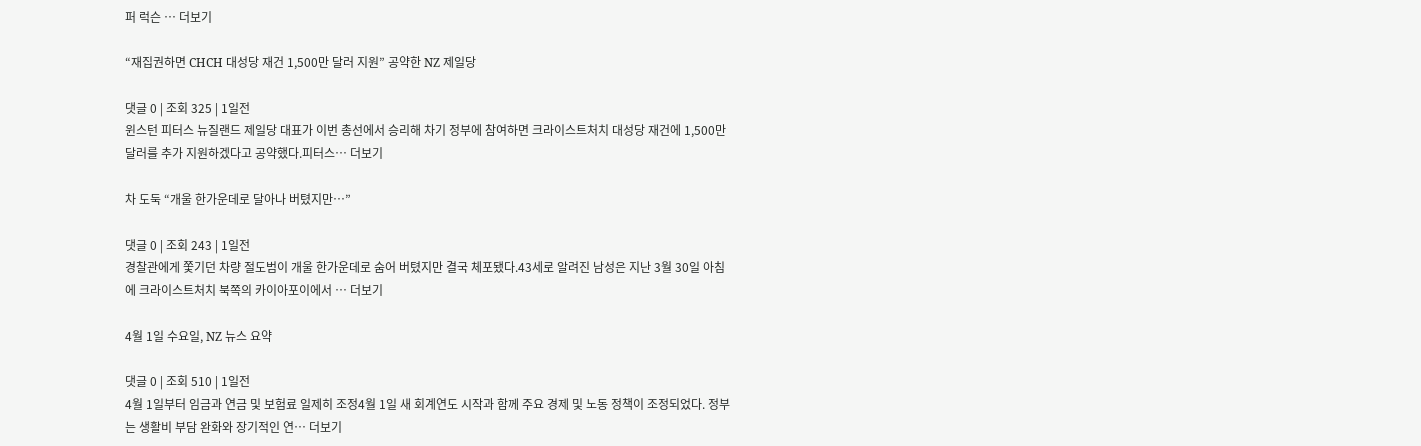퍼 럭슨 … 더보기

“재집권하면 CHCH 대성당 재건 1,500만 달러 지원” 공약한 NZ 제일당

댓글 0 | 조회 325 | 1일전
윈스턴 피터스 뉴질랜드 제일당 대표가 이번 총선에서 승리해 차기 정부에 참여하면 크라이스트처치 대성당 재건에 1,500만 달러를 추가 지원하겠다고 공약했다.피터스… 더보기

차 도둑 “개울 한가운데로 달아나 버텼지만…”

댓글 0 | 조회 243 | 1일전
경찰관에게 쫓기던 차량 절도범이 개울 한가운데로 숨어 버텼지만 결국 체포됐다.43세로 알려진 남성은 지난 3월 30일 아침에 크라이스트처치 북쪽의 카이아포이에서 … 더보기

4월 1일 수요일, NZ 뉴스 요약

댓글 0 | 조회 510 | 1일전
4월 1일부터 임금과 연금 및 보험료 일제히 조정4월 1일 새 회계연도 시작과 함께 주요 경제 및 노동 정책이 조정되었다. 정부는 생활비 부담 완화와 장기적인 연… 더보기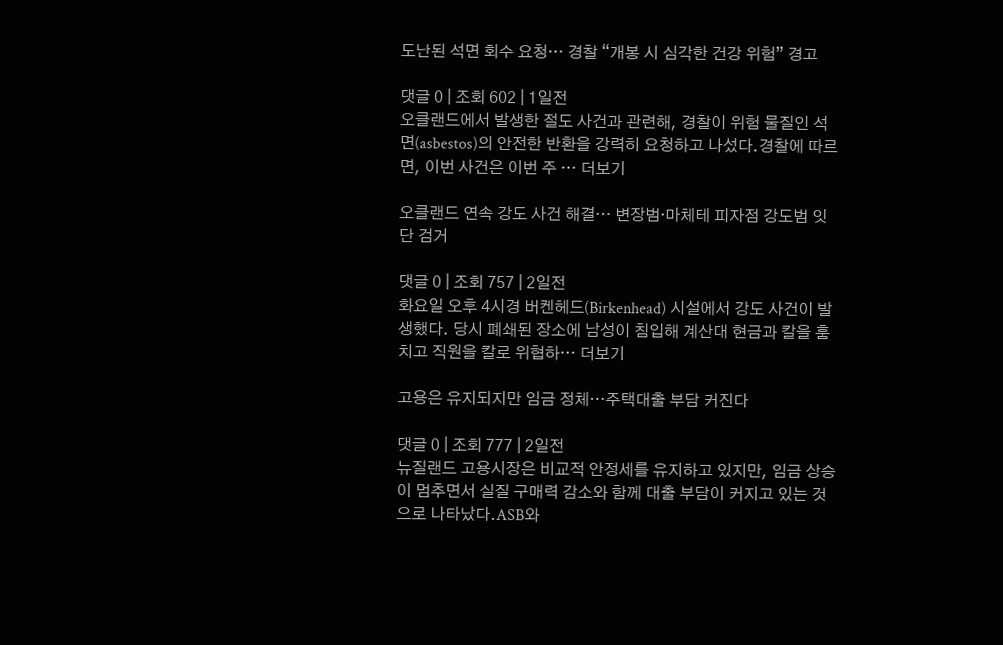도난된 석면 회수 요청… 경찰 “개봉 시 심각한 건강 위험” 경고

댓글 0 | 조회 602 | 1일전
오클랜드에서 발생한 절도 사건과 관련해, 경찰이 위험 물질인 석면(asbestos)의 안전한 반환을 강력히 요청하고 나섰다.경찰에 따르면, 이번 사건은 이번 주 … 더보기

오클랜드 연속 강도 사건 해결… 변장범·마체테 피자점 강도범 잇단 검거

댓글 0 | 조회 757 | 2일전
화요일 오후 4시경 버켄헤드(Birkenhead) 시설에서 강도 사건이 발생했다. 당시 폐쇄된 장소에 남성이 침입해 계산대 현금과 칼을 훔치고 직원을 칼로 위협하… 더보기

고용은 유지되지만 임금 정체…주택대출 부담 커진다

댓글 0 | 조회 777 | 2일전
뉴질랜드 고용시장은 비교적 안정세를 유지하고 있지만, 임금 상승이 멈추면서 실질 구매력 감소와 함께 대출 부담이 커지고 있는 것으로 나타났다.ASB와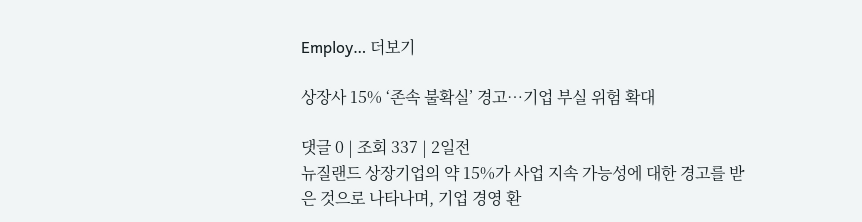Employ… 더보기

상장사 15% ‘존속 불확실’ 경고…기업 부실 위험 확대

댓글 0 | 조회 337 | 2일전
뉴질랜드 상장기업의 약 15%가 사업 지속 가능성에 대한 경고를 받은 것으로 나타나며, 기업 경영 환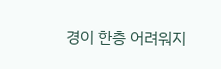경이 한층 어려워지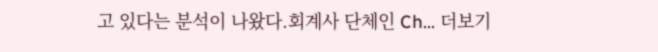고 있다는 분석이 나왔다.회계사 단체인 Ch… 더보기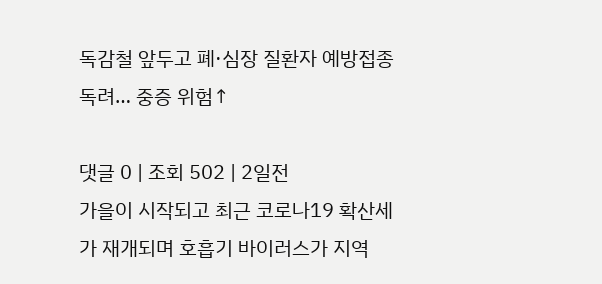독감철 앞두고 폐·심장 질환자 예방접종 독려… 중증 위험↑

댓글 0 | 조회 502 | 2일전
가을이 시작되고 최근 코로나19 확산세가 재개되며 호흡기 바이러스가 지역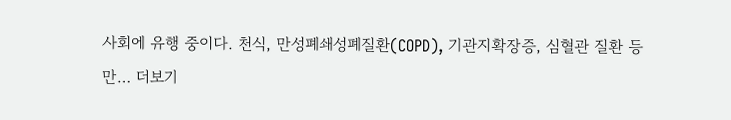사회에 유행 중이다. 천식, 만성폐쇄성폐질환(COPD), 기관지확장증, 심혈관 질환 등 만… 더보기